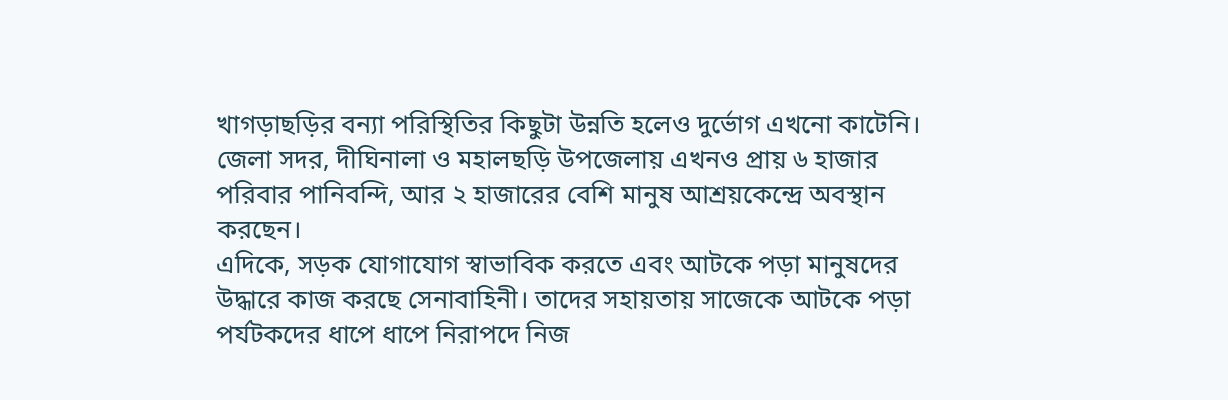খাগড়াছড়ির বন্যা পরিস্থিতির কিছুটা উন্নতি হলেও দুর্ভোগ এখনো কাটেনি। জেলা সদর, দীঘিনালা ও মহালছড়ি উপজেলায় এখনও প্রায় ৬ হাজার পরিবার পানিবন্দি, আর ২ হাজারের বেশি মানুষ আশ্রয়কেন্দ্রে অবস্থান করছেন।
এদিকে, সড়ক যোগাযোগ স্বাভাবিক করতে এবং আটকে পড়া মানুষদের উদ্ধারে কাজ করছে সেনাবাহিনী। তাদের সহায়তায় সাজেকে আটকে পড়া পর্যটকদের ধাপে ধাপে নিরাপদে নিজ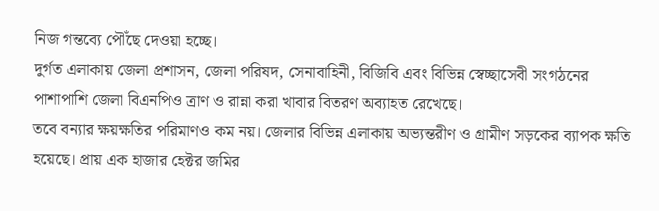নিজ গন্তব্যে পৌঁছে দেওয়া হচ্ছে।
দুর্গত এলাকায় জেলা প্রশাসন, জেলা পরিষদ, সেনাবাহিনী, বিজিবি এবং বিভিন্ন স্বেচ্ছাসেবী সংগঠনের পাশাপাশি জেলা বিএনপিও ত্রাণ ও রান্না করা খাবার বিতরণ অব্যাহত রেখেছে।
তবে বন্যার ক্ষয়ক্ষতির পরিমাণও কম নয়। জেলার বিভিন্ন এলাকায় অভ্যন্তরীণ ও গ্রামীণ সড়কের ব্যাপক ক্ষতি হয়েছে। প্রায় এক হাজার হেক্টর জমির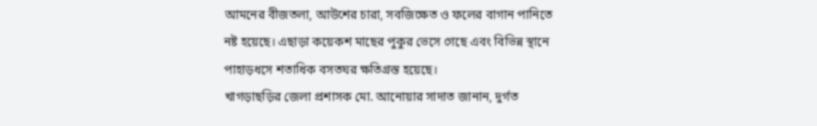আমনের বীজতলা, আউশের চারা, সবজিক্ষেত ও ফলের বাগান পানিতে নষ্ট হয়েছে। এছাড়া কয়েকশ মাছের পুকুর ভেসে গেছে এবং বিভিন্ন স্থানে পাহাড়ধসে শতাধিক বসতঘর ক্ষতিগ্রস্ত হয়েছে।
খাগড়াছড়ির জেলা প্রশাসক মো. আনোয়ার সাদাত জানান, দুর্গত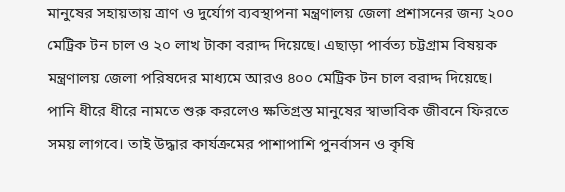মানুষের সহায়তায় ত্রাণ ও দুর্যোগ ব্যবস্থাপনা মন্ত্রণালয় জেলা প্রশাসনের জন্য ২০০ মেট্রিক টন চাল ও ২০ লাখ টাকা বরাদ্দ দিয়েছে। এছাড়া পার্বত্য চট্টগ্রাম বিষয়ক মন্ত্রণালয় জেলা পরিষদের মাধ্যমে আরও ৪০০ মেট্রিক টন চাল বরাদ্দ দিয়েছে।
পানি ধীরে ধীরে নামতে শুরু করলেও ক্ষতিগ্রস্ত মানুষের স্বাভাবিক জীবনে ফিরতে সময় লাগবে। তাই উদ্ধার কার্যক্রমের পাশাপাশি পুনর্বাসন ও কৃষি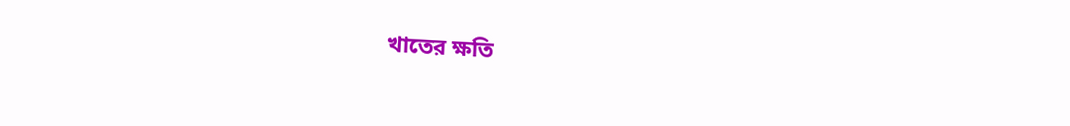খাতের ক্ষতি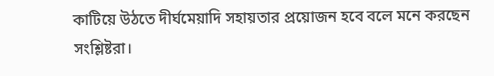কাটিয়ে উঠতে দীর্ঘমেয়াদি সহায়তার প্রয়োজন হবে বলে মনে করছেন সংশ্লিষ্টরা।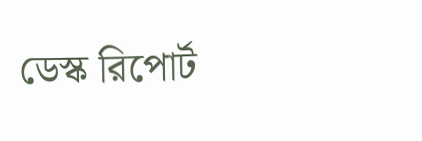ডেস্ক রিপোর্ট